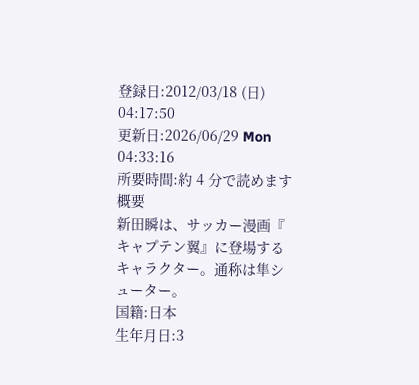登録日:2012/03/18 (日) 04:17:50
更新日:2026/06/29 Mon 04:33:16
所要時間:約 4 分で読めます
概要
新田瞬は、サッカー漫画『
キャプテン翼』に登場するキャラクター。通称は隼シューター。
国籍:日本
生年月日:3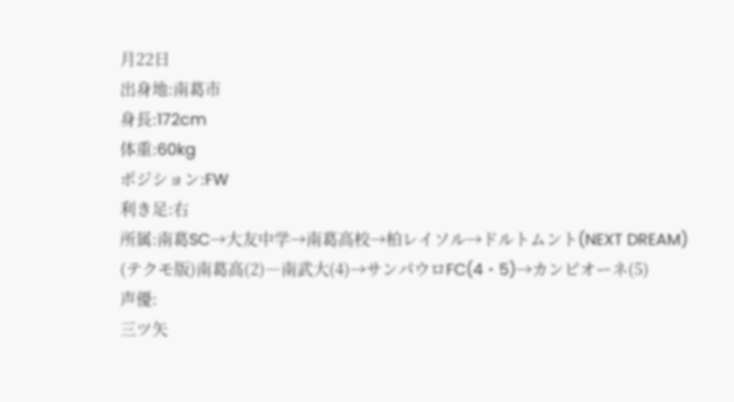月22日
出身地:南葛市
身長:172cm
体重:60kg
ポジション:FW
利き足:右
所属:南葛SC→大友中学→南葛高校→柏レイソル→ドルトムント(NEXT DREAM)
(テクモ版)南葛高(2)―南武大(4)→サンパウロFC(4・5)→カンピオーネ(5)
声優:
三ツ矢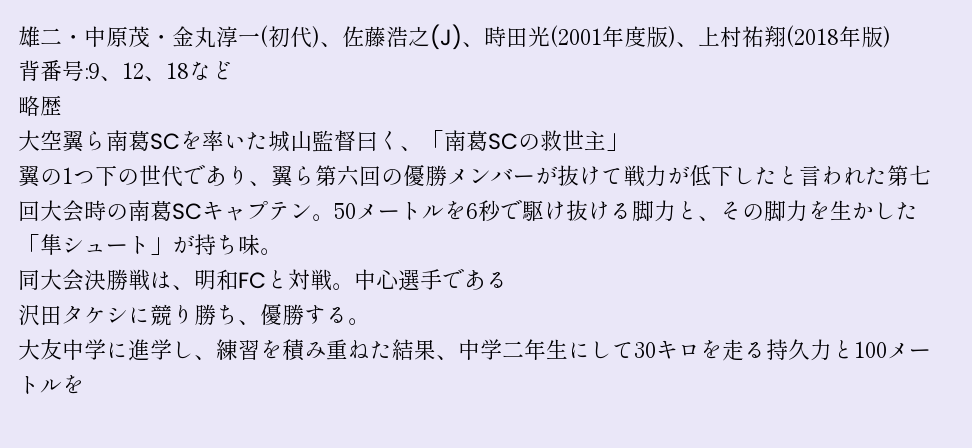雄二・中原茂・金丸淳一(初代)、佐藤浩之(J)、時田光(2001年度版)、上村祐翔(2018年版)
背番号:9、12、18など
略歴
大空翼ら南葛SCを率いた城山監督曰く、「南葛SCの救世主」
翼の1つ下の世代であり、翼ら第六回の優勝メンバーが抜けて戦力が低下したと言われた第七回大会時の南葛SCキャプテン。50メートルを6秒で駆け抜ける脚力と、その脚力を生かした「隼シュート」が持ち味。
同大会決勝戦は、明和FCと対戦。中心選手である
沢田タケシに競り勝ち、優勝する。
大友中学に進学し、練習を積み重ねた結果、中学二年生にして30キロを走る持久力と100メートルを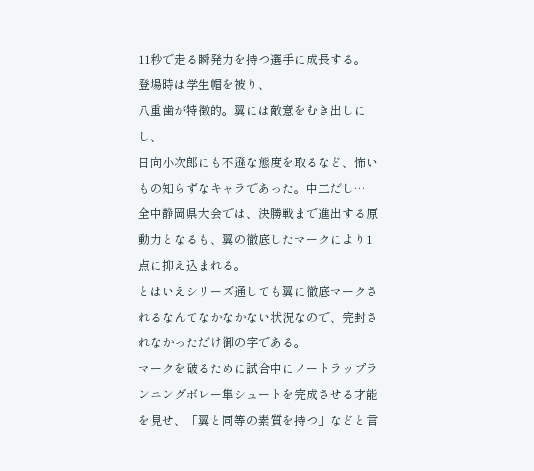11秒で走る瞬発力を持つ選手に成長する。
登場時は学生帽を被り、
八重歯が特徴的。翼には敵意をむき出しにし、
日向小次郎にも不遜な態度を取るなど、怖いもの知らずなキャラであった。中二だし…
全中静岡県大会では、決勝戦まで進出する原動力となるも、翼の徹底したマークにより1点に抑え込まれる。
とはいえシリーズ通しても翼に徹底マークされるなんてなかなかない状況なので、完封されなかっただけ御の字である。
マークを破るために試合中にノートラップランニングボレー隼シュートを完成させる才能を見せ、「翼と同等の素質を持つ」などと言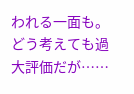われる一面も。どう考えても過大評価だが……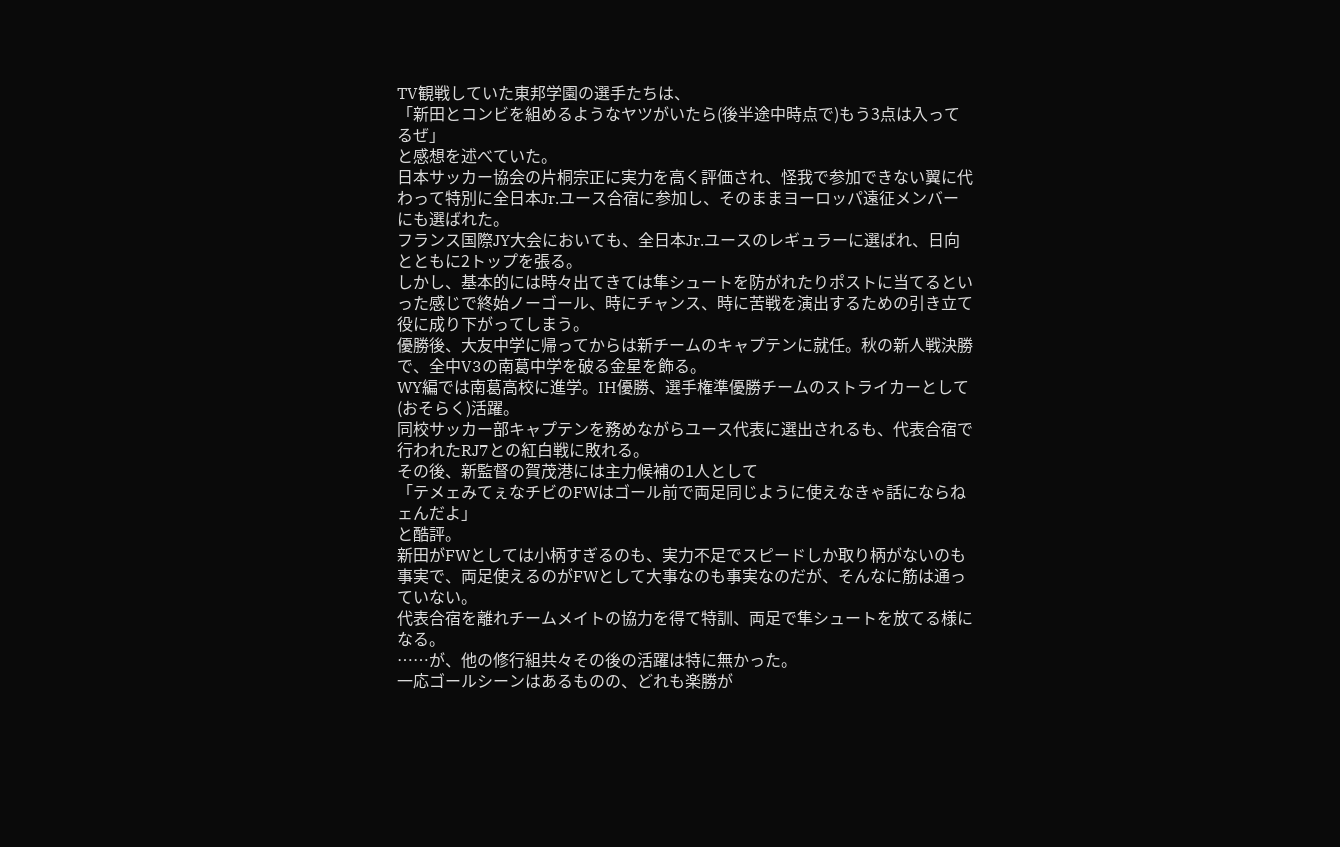TV観戦していた東邦学園の選手たちは、
「新田とコンビを組めるようなヤツがいたら(後半途中時点で)もう3点は入ってるぜ」
と感想を述べていた。
日本サッカー協会の片桐宗正に実力を高く評価され、怪我で参加できない翼に代わって特別に全日本Jr.ユース合宿に参加し、そのままヨーロッパ遠征メンバーにも選ばれた。
フランス国際JY大会においても、全日本Jr.ユースのレギュラーに選ばれ、日向とともに2トップを張る。
しかし、基本的には時々出てきては隼シュートを防がれたりポストに当てるといった感じで終始ノーゴール、時にチャンス、時に苦戦を演出するための引き立て役に成り下がってしまう。
優勝後、大友中学に帰ってからは新チームのキャプテンに就任。秋の新人戦決勝で、全中V3の南葛中学を破る金星を飾る。
WY編では南葛高校に進学。IH優勝、選手権準優勝チームのストライカーとして(おそらく)活躍。
同校サッカー部キャプテンを務めながらユース代表に選出されるも、代表合宿で行われたRJ7との紅白戦に敗れる。
その後、新監督の賀茂港には主力候補の1人として
「テメェみてぇなチビのFWはゴール前で両足同じように使えなきゃ話にならねェんだよ」
と酷評。
新田がFWとしては小柄すぎるのも、実力不足でスピードしか取り柄がないのも事実で、両足使えるのがFWとして大事なのも事実なのだが、そんなに筋は通っていない。
代表合宿を離れチームメイトの協力を得て特訓、両足で隼シュートを放てる様になる。
……が、他の修行組共々その後の活躍は特に無かった。
一応ゴールシーンはあるものの、どれも楽勝が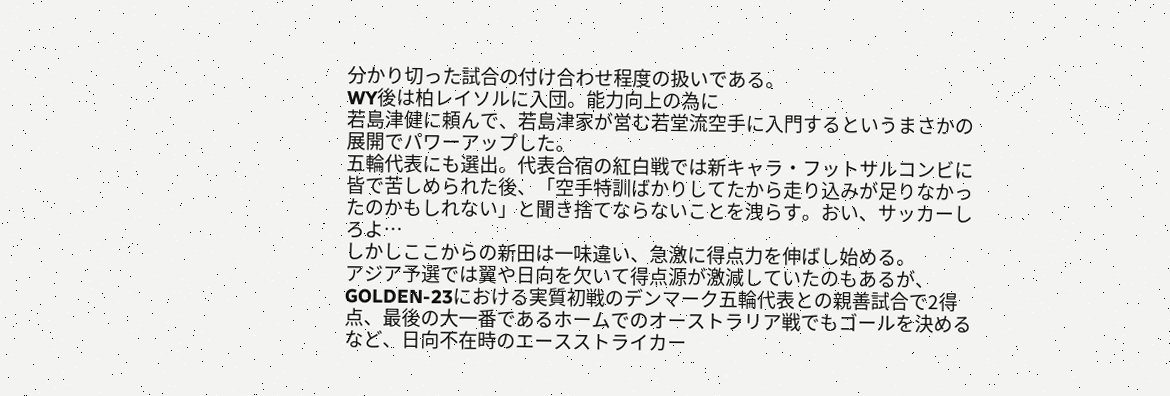分かり切った試合の付け合わせ程度の扱いである。
WY後は柏レイソルに入団。能力向上の為に
若島津健に頼んで、若島津家が営む若堂流空手に入門するというまさかの展開でパワーアップした。
五輪代表にも選出。代表合宿の紅白戦では新キャラ・フットサルコンビに皆で苦しめられた後、「空手特訓ばかりしてたから走り込みが足りなかったのかもしれない」と聞き捨てならないことを洩らす。おい、サッカーしろよ…
しかしここからの新田は一味違い、急激に得点力を伸ばし始める。
アジア予選では翼や日向を欠いて得点源が激減していたのもあるが、GOLDEN-23における実質初戦のデンマーク五輪代表との親善試合で2得点、最後の大一番であるホームでのオーストラリア戦でもゴールを決めるなど、日向不在時のエースストライカー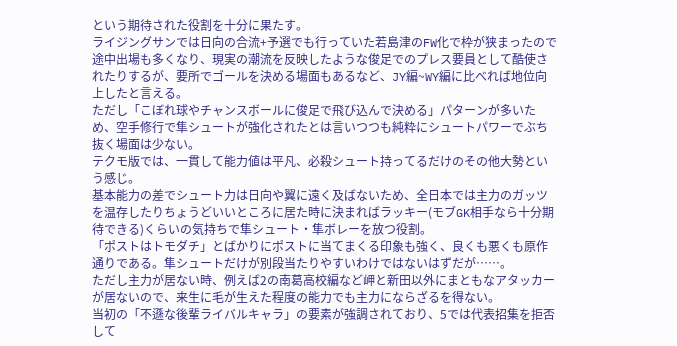という期待された役割を十分に果たす。
ライジングサンでは日向の合流+予選でも行っていた若島津のFW化で枠が狭まったので途中出場も多くなり、現実の潮流を反映したような俊足でのプレス要員として酷使されたりするが、要所でゴールを決める場面もあるなど、JY編~WY編に比べれば地位向上したと言える。
ただし「こぼれ球やチャンスボールに俊足で飛び込んで決める」パターンが多いため、空手修行で隼シュートが強化されたとは言いつつも純粋にシュートパワーでぶち抜く場面は少ない。
テクモ版では、一貫して能力値は平凡、必殺シュート持ってるだけのその他大勢という感じ。
基本能力の差でシュート力は日向や翼に遠く及ばないため、全日本では主力のガッツを温存したりちょうどいいところに居た時に決まればラッキー(モブGK相手なら十分期待できる)くらいの気持ちで隼シュート・隼ボレーを放つ役割。
「ポストはトモダチ」とばかりにポストに当てまくる印象も強く、良くも悪くも原作通りである。隼シュートだけが別段当たりやすいわけではないはずだが……。
ただし主力が居ない時、例えば2の南葛高校編など岬と新田以外にまともなアタッカーが居ないので、来生に毛が生えた程度の能力でも主力にならざるを得ない。
当初の「不遜な後輩ライバルキャラ」の要素が強調されており、5では代表招集を拒否して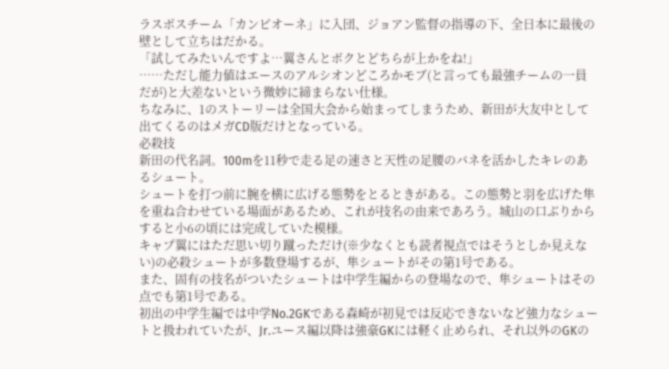ラスボスチーム「カンピオーネ」に入団、ジョアン監督の指導の下、全日本に最後の壁として立ちはだかる。
「試してみたいんですよ…翼さんとボクとどちらが上かをね!」
……ただし能力値はエースのアルシオンどころかモブ(と言っても最強チームの一員だが)と大差ないという微妙に締まらない仕様。
ちなみに、1のストーリーは全国大会から始まってしまうため、新田が大友中として出てくるのはメガCD版だけとなっている。
必殺技
新田の代名詞。100mを11秒で走る足の速さと天性の足腰のバネを活かしたキレのあるシュート。
シュートを打つ前に腕を横に広げる態勢をとるときがある。この態勢と羽を広げた隼を重ね合わせている場面があるため、これが技名の由来であろう。城山の口ぶりからすると小6の頃には完成していた模様。
キャプ翼にはただ思い切り蹴っただけ(※少なくとも読者視点ではそうとしか見えない)の必殺シュートが多数登場するが、隼シュートがその第1号である。
また、固有の技名がついたシュートは中学生編からの登場なので、隼シュートはその点でも第1号である。
初出の中学生編では中学No.2GKである森崎が初見では反応できないなど強力なシュートと扱われていたが、Jr.ユース編以降は強豪GKには軽く止められ、それ以外のGKの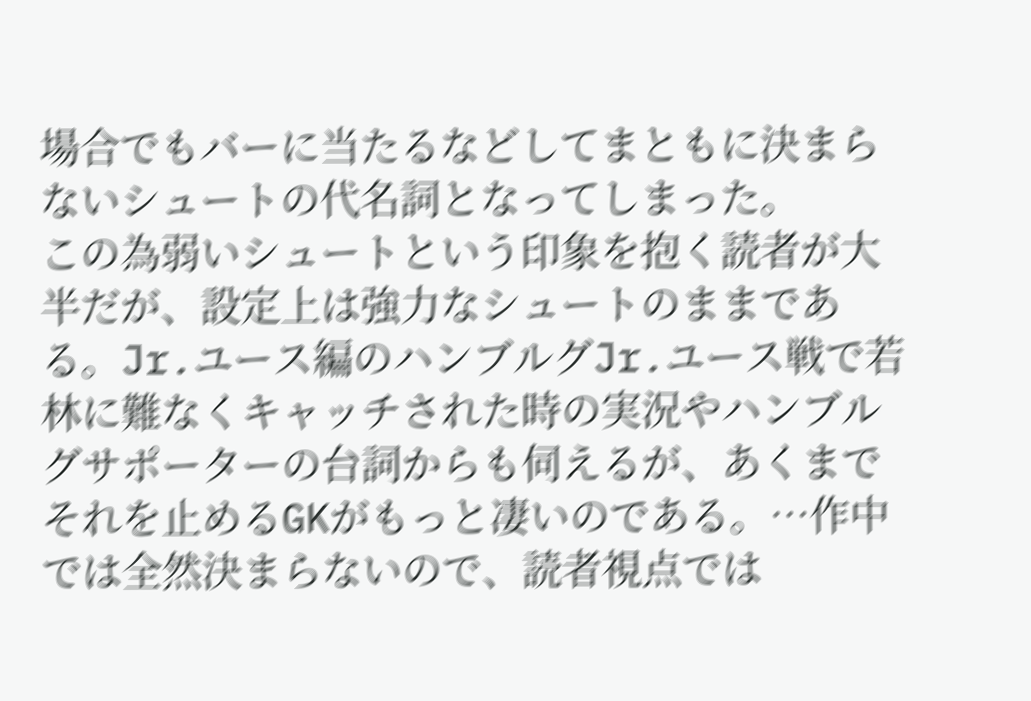場合でもバーに当たるなどしてまともに決まらないシュートの代名詞となってしまった。
この為弱いシュートという印象を抱く読者が大半だが、設定上は強力なシュートのままである。Jr.ユース編のハンブルグJr.ユース戦で若林に難なくキャッチされた時の実況やハンブルグサポーターの台詞からも伺えるが、あくまでそれを止めるGKがもっと凄いのである。…作中では全然決まらないので、読者視点では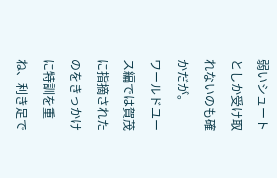弱いシュートとしか受け取れないのも確かだが。
ワールドユース編では賀茂に指摘されたのをきっかけに特訓を重ね、利き足で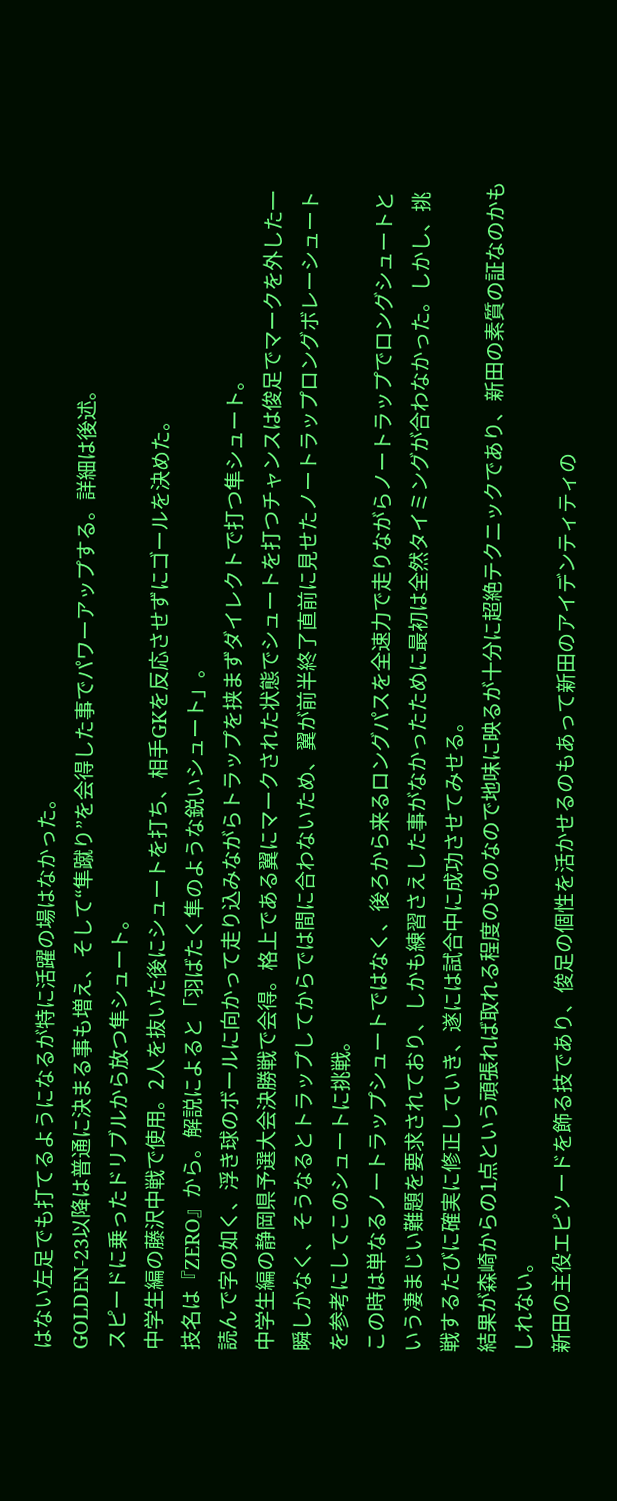はない左足でも打てるようになるが特に活躍の場はなかった。
GOLDEN-23以降は普通に決まる事も増え、そして“隼蹴り”を会得した事でパワーアップする。詳細は後述。
スピードに乗ったドリブルから放つ隼シュート。
中学生編の藤沢中戦で使用。2人を抜いた後にシュートを打ち、相手GKを反応させずにゴールを決めた。
技名は『ZERO』から。解説によると「羽ばたく隼のような鋭いシュート」。
読んで字の如く、浮き球のボールに向かって走り込みながらトラップを挟まずダイレクトで打つ隼シュート。
中学生編の静岡県予選大会決勝戦で会得。格上である翼にマークされた状態でシュートを打つチャンスは俊足でマークを外した一瞬しかなく、そうなるとトラップしてからでは間に合わないため、翼が前半終了直前に見せたノートラップロングボレーシュートを参考にしてこのシュートに挑戦。
この時は単なるノートラップシュートではなく、後ろから来るロングパスを全速力で走りながらノートラップでロングシュートという凄まじい難題を要求されており、しかも練習さえした事がなかったために最初は全然タイミングが合わなかった。しかし、挑戦するたびに確実に修正していき、遂には試合中に成功させてみせる。
結果が森崎からの1点という頑張れば取れる程度のものなので地味に映るが十分に超絶テクニックであり、新田の素質の証なのかもしれない。
新田の主役エピソードを飾る技であり、俊足の個性を活かせるのもあって新田のアイデンティティの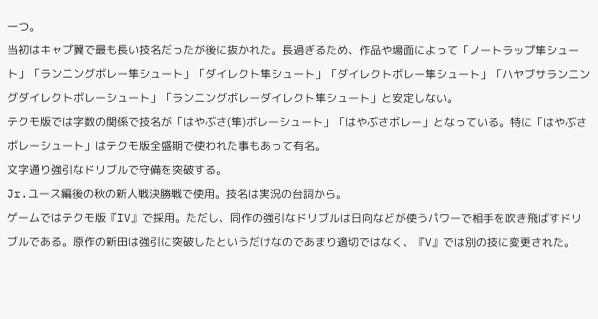一つ。
当初はキャプ翼で最も長い技名だったが後に抜かれた。長過ぎるため、作品や場面によって「ノートラップ隼シュート」「ランニングボレー隼シュート」「ダイレクト隼シュート」「ダイレクトボレー隼シュート」「ハヤブサランニングダイレクトボレーシュート」「ランニングボレーダイレクト隼シュート」と安定しない。
テクモ版では字数の関係で技名が「はやぶさ(隼)ボレーシュート」「はやぶさボレー」となっている。特に「はやぶさボレーシュート」はテクモ版全盛期で使われた事もあって有名。
文字通り強引なドリブルで守備を突破する。
Jr.ユース編後の秋の新人戦決勝戦で使用。技名は実況の台詞から。
ゲームではテクモ版『IV』で採用。ただし、同作の強引なドリブルは日向などが使うパワーで相手を吹き飛ばすドリブルである。原作の新田は強引に突破したというだけなのであまり適切ではなく、『V』では別の技に変更された。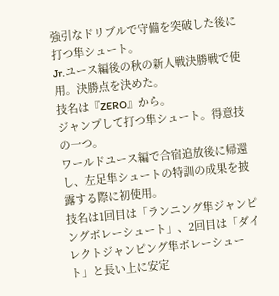強引なドリブルで守備を突破した後に打つ隼シュート。
Jr.ユース編後の秋の新人戦決勝戦で使用。決勝点を決めた。
技名は『ZERO』から。
ジャンプして打つ隼シュート。得意技の一つ。
ワールドユース編で合宿追放後に帰還し、左足隼シュートの特訓の成果を披露する際に初使用。
技名は1回目は「ランニング隼ジャンピングボレーシュート」、2回目は「ダイレクトジャンピング隼ボレーシュート」と長い上に安定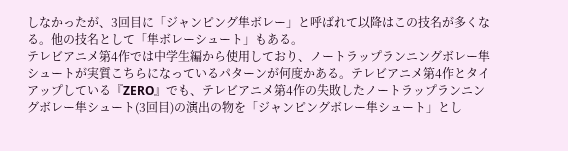しなかったが、3回目に「ジャンピング隼ボレー」と呼ばれて以降はこの技名が多くなる。他の技名として「隼ボレーシュート」もある。
テレビアニメ第4作では中学生編から使用しており、ノートラップランニングボレー隼シュートが実質こちらになっているパターンが何度かある。テレビアニメ第4作とタイアップしている『ZERO』でも、テレビアニメ第4作の失敗したノートラップランニングボレー隼シュート(3回目)の演出の物を「ジャンピングボレー隼シュート」とし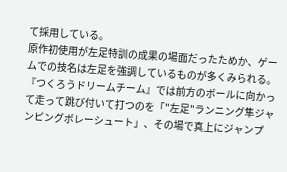て採用している。
原作初使用が左足特訓の成果の場面だったためか、ゲームでの技名は左足を強調しているものが多くみられる。『つくろうドリームチーム』では前方のボールに向かって走って跳び付いて打つのを「"左足"ランニング隼ジャンピングボレーシュート」、その場で真上にジャンプ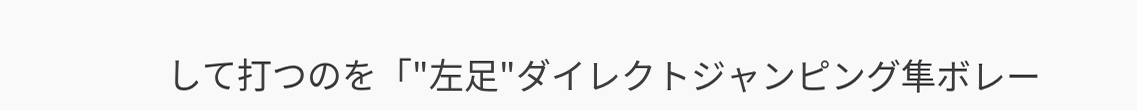して打つのを「"左足"ダイレクトジャンピング隼ボレー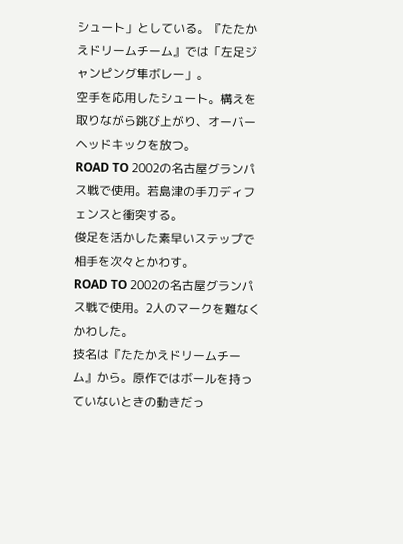シュート」としている。『たたかえドリームチーム』では「左足ジャンピング隼ボレー」。
空手を応用したシュート。構えを取りながら跳び上がり、オーバーヘッドキックを放つ。
ROAD TO 2002の名古屋グランパス戦で使用。若島津の手刀ディフェンスと衝突する。
俊足を活かした素早いステップで相手を次々とかわす。
ROAD TO 2002の名古屋グランパス戦で使用。2人のマークを難なくかわした。
技名は『たたかえドリームチーム』から。原作ではボールを持っていないときの動きだっ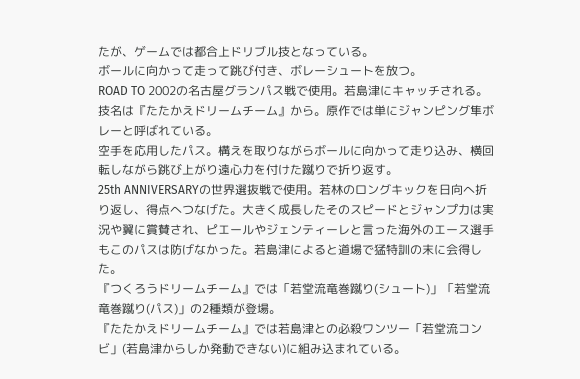たが、ゲームでは都合上ドリブル技となっている。
ボールに向かって走って跳び付き、ボレーシュートを放つ。
ROAD TO 2002の名古屋グランパス戦で使用。若島津にキャッチされる。
技名は『たたかえドリームチーム』から。原作では単にジャンピング隼ボレーと呼ばれている。
空手を応用したパス。構えを取りながらボールに向かって走り込み、横回転しながら跳び上がり遠心力を付けた蹴りで折り返す。
25th ANNIVERSARYの世界選抜戦で使用。若林のロングキックを日向へ折り返し、得点へつなげた。大きく成長したそのスピードとジャンプ力は実況や翼に賞賛され、ピエールやジェンティーレと言った海外のエース選手もこのパスは防げなかった。若島津によると道場で猛特訓の末に会得した。
『つくろうドリームチーム』では「若堂流竜巻蹴り(シュート)」「若堂流竜巻蹴り(パス)」の2種類が登場。
『たたかえドリームチーム』では若島津との必殺ワンツー「若堂流コンビ」(若島津からしか発動できない)に組み込まれている。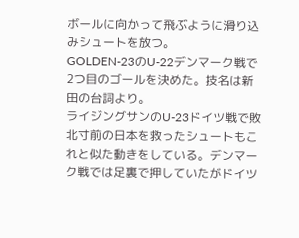ボールに向かって飛ぶように滑り込みシュートを放つ。
GOLDEN-23のU-22デンマーク戦で2つ目のゴールを決めた。技名は新田の台詞より。
ライジングサンのU-23ドイツ戦で敗北寸前の日本を救ったシュートもこれと似た動きをしている。デンマーク戦では足裏で押していたがドイツ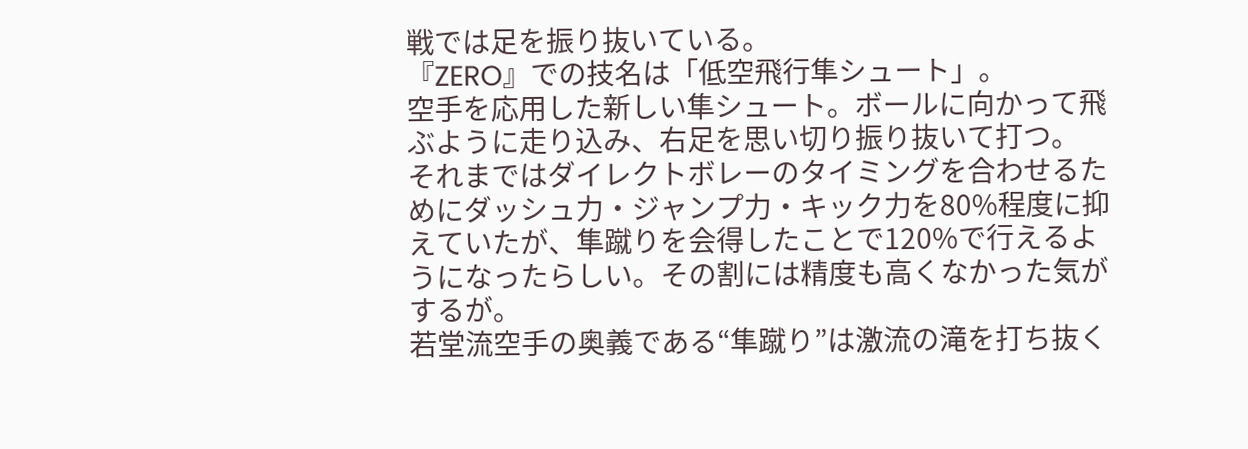戦では足を振り抜いている。
『ZERO』での技名は「低空飛行隼シュート」。
空手を応用した新しい隼シュート。ボールに向かって飛ぶように走り込み、右足を思い切り振り抜いて打つ。
それまではダイレクトボレーのタイミングを合わせるためにダッシュ力・ジャンプ力・キック力を80%程度に抑えていたが、隼蹴りを会得したことで120%で行えるようになったらしい。その割には精度も高くなかった気がするが。
若堂流空手の奥義である“隼蹴り”は激流の滝を打ち抜く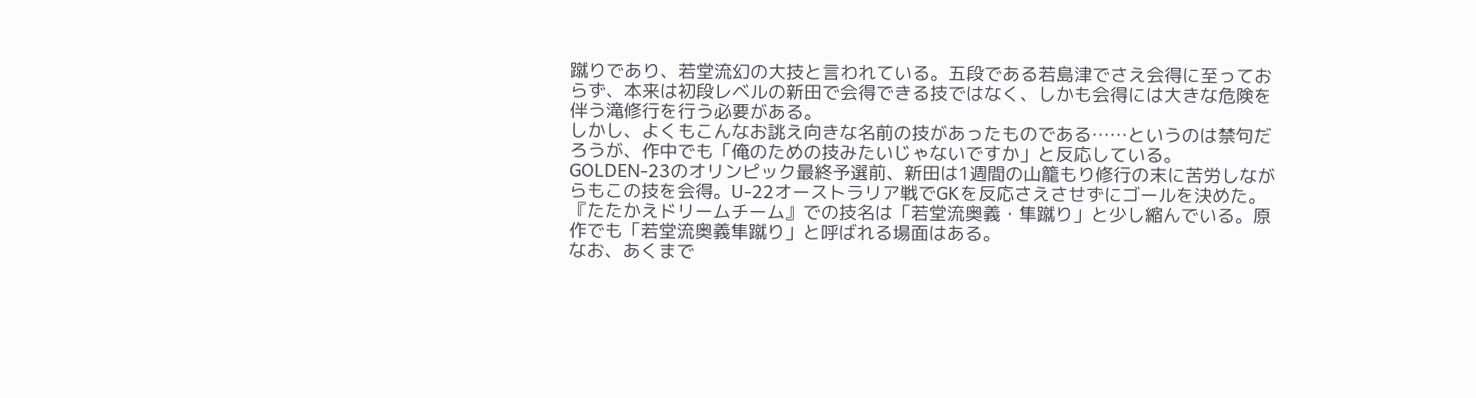蹴りであり、若堂流幻の大技と言われている。五段である若島津でさえ会得に至っておらず、本来は初段レベルの新田で会得できる技ではなく、しかも会得には大きな危険を伴う滝修行を行う必要がある。
しかし、よくもこんなお誂え向きな名前の技があったものである……というのは禁句だろうが、作中でも「俺のための技みたいじゃないですか」と反応している。
GOLDEN-23のオリンピック最終予選前、新田は1週間の山籠もり修行の末に苦労しながらもこの技を会得。U-22オーストラリア戦でGKを反応さえさせずにゴールを決めた。
『たたかえドリームチーム』での技名は「若堂流奥義・隼蹴り」と少し縮んでいる。原作でも「若堂流奥義隼蹴り」と呼ばれる場面はある。
なお、あくまで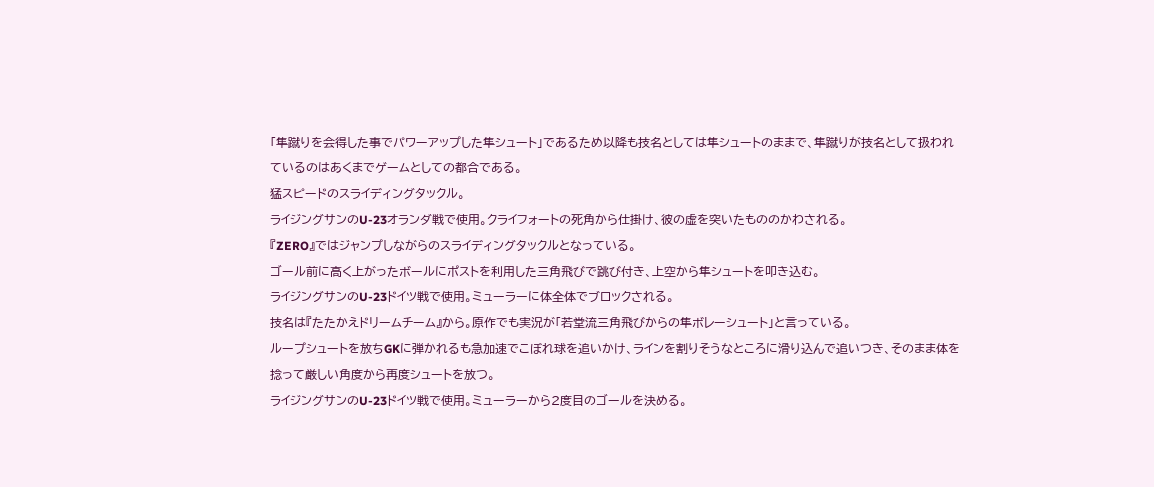「隼蹴りを会得した事でパワーアップした隼シュート」であるため以降も技名としては隼シュートのままで、隼蹴りが技名として扱われているのはあくまでゲームとしての都合である。
猛スピードのスライディングタックル。
ライジングサンのU-23オランダ戦で使用。クライフォートの死角から仕掛け、彼の虚を突いたもののかわされる。
『ZERO』ではジャンプしながらのスライディングタックルとなっている。
ゴール前に高く上がったボールにポストを利用した三角飛びで跳び付き、上空から隼シュートを叩き込む。
ライジングサンのU-23ドイツ戦で使用。ミューラーに体全体でブロックされる。
技名は『たたかえドリームチーム』から。原作でも実況が「若堂流三角飛びからの隼ボレーシュート」と言っている。
ループシュートを放ちGKに弾かれるも急加速でこぼれ球を追いかけ、ラインを割りそうなところに滑り込んで追いつき、そのまま体を捻って厳しい角度から再度シュートを放つ。
ライジングサンのU-23ドイツ戦で使用。ミューラーから2度目のゴールを決める。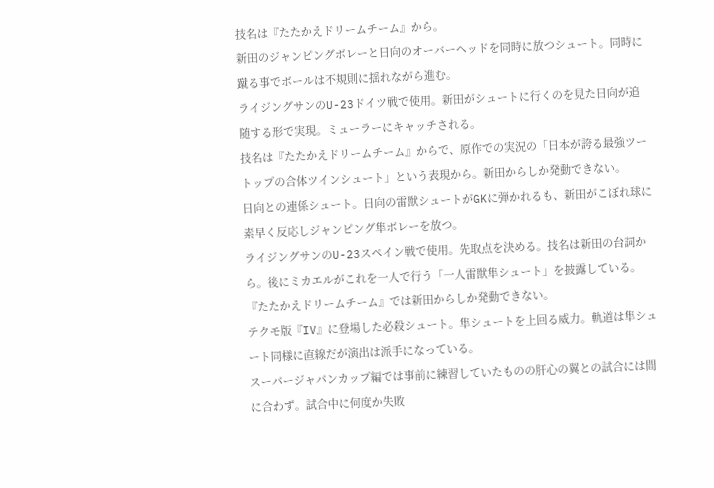技名は『たたかえドリームチーム』から。
新田のジャンピングボレーと日向のオーバーヘッドを同時に放つシュート。同時に蹴る事でボールは不規則に揺れながら進む。
ライジングサンのU-23ドイツ戦で使用。新田がシュートに行くのを見た日向が追随する形で実現。ミューラーにキャッチされる。
技名は『たたかえドリームチーム』からで、原作での実況の「日本が誇る最強ツートップの合体ツインシュート」という表現から。新田からしか発動できない。
日向との連係シュート。日向の雷獣シュートがGKに弾かれるも、新田がこぼれ球に素早く反応しジャンピング隼ボレーを放つ。
ライジングサンのU-23スペイン戦で使用。先取点を決める。技名は新田の台詞から。後にミカエルがこれを一人で行う「一人雷獣隼シュート」を披露している。
『たたかえドリームチーム』では新田からしか発動できない。
テクモ版『IV』に登場した必殺シュート。隼シュートを上回る威力。軌道は隼シュート同様に直線だが演出は派手になっている。
スーパージャパンカップ編では事前に練習していたものの肝心の翼との試合には間に合わず。試合中に何度か失敗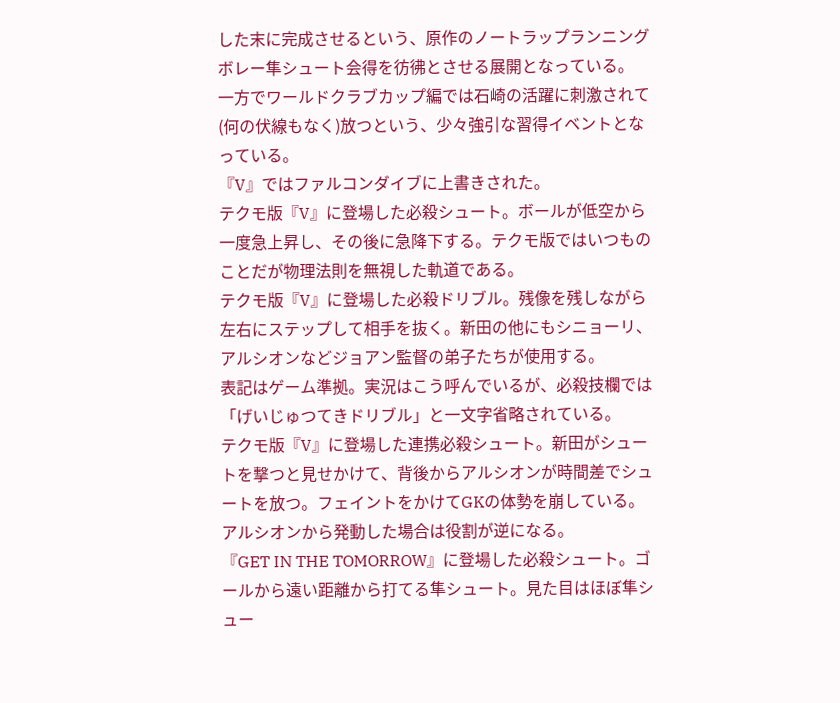した末に完成させるという、原作のノートラップランニングボレー隼シュート会得を彷彿とさせる展開となっている。
一方でワールドクラブカップ編では石崎の活躍に刺激されて(何の伏線もなく)放つという、少々強引な習得イベントとなっている。
『V』ではファルコンダイブに上書きされた。
テクモ版『V』に登場した必殺シュート。ボールが低空から一度急上昇し、その後に急降下する。テクモ版ではいつものことだが物理法則を無視した軌道である。
テクモ版『V』に登場した必殺ドリブル。残像を残しながら左右にステップして相手を抜く。新田の他にもシニョーリ、アルシオンなどジョアン監督の弟子たちが使用する。
表記はゲーム準拠。実況はこう呼んでいるが、必殺技欄では「げいじゅつてきドリブル」と一文字省略されている。
テクモ版『V』に登場した連携必殺シュート。新田がシュートを撃つと見せかけて、背後からアルシオンが時間差でシュートを放つ。フェイントをかけてGKの体勢を崩している。アルシオンから発動した場合は役割が逆になる。
『GET IN THE TOMORROW』に登場した必殺シュート。ゴールから遠い距離から打てる隼シュート。見た目はほぼ隼シュー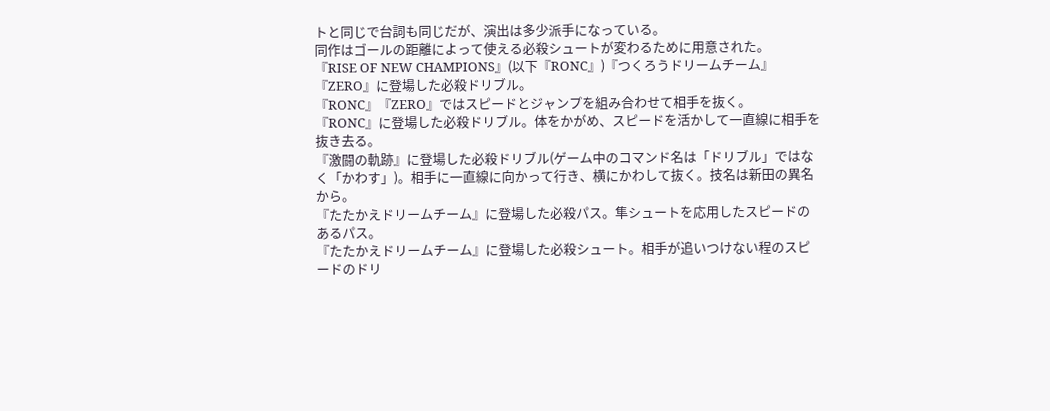トと同じで台詞も同じだが、演出は多少派手になっている。
同作はゴールの距離によって使える必殺シュートが変わるために用意された。
『RISE OF NEW CHAMPIONS』(以下『RONC』)『つくろうドリームチーム』『ZERO』に登場した必殺ドリブル。
『RONC』『ZERO』ではスピードとジャンプを組み合わせて相手を抜く。
『RONC』に登場した必殺ドリブル。体をかがめ、スピードを活かして一直線に相手を抜き去る。
『激闘の軌跡』に登場した必殺ドリブル(ゲーム中のコマンド名は「ドリブル」ではなく「かわす」)。相手に一直線に向かって行き、横にかわして抜く。技名は新田の異名から。
『たたかえドリームチーム』に登場した必殺パス。隼シュートを応用したスピードのあるパス。
『たたかえドリームチーム』に登場した必殺シュート。相手が追いつけない程のスピードのドリ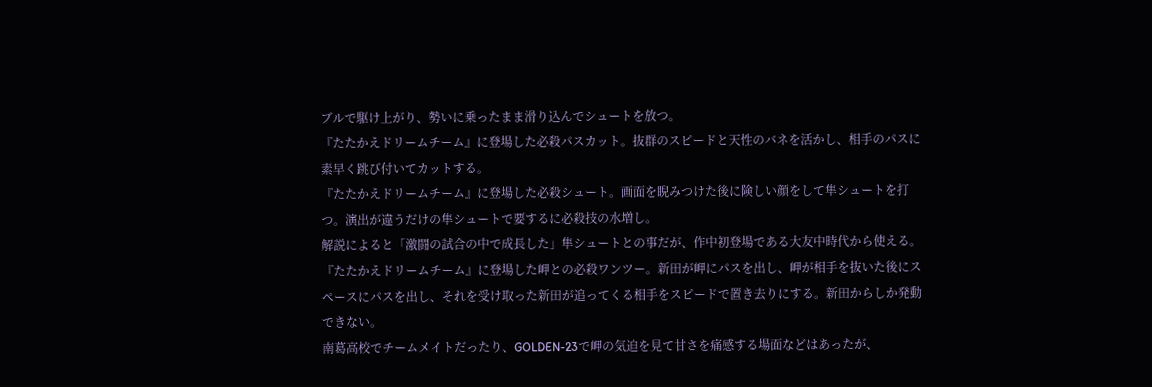ブルで駆け上がり、勢いに乗ったまま滑り込んでシュートを放つ。
『たたかえドリームチーム』に登場した必殺パスカット。抜群のスピードと天性のバネを活かし、相手のパスに素早く跳び付いてカットする。
『たたかえドリームチーム』に登場した必殺シュート。画面を睨みつけた後に険しい顔をして隼シュートを打つ。演出が違うだけの隼シュートで要するに必殺技の水増し。
解説によると「激闘の試合の中で成長した」隼シュートとの事だが、作中初登場である大友中時代から使える。
『たたかえドリームチーム』に登場した岬との必殺ワンツー。新田が岬にパスを出し、岬が相手を抜いた後にスペースにパスを出し、それを受け取った新田が追ってくる相手をスピードで置き去りにする。新田からしか発動できない。
南葛高校でチームメイトだったり、GOLDEN-23で岬の気迫を見て甘さを痛感する場面などはあったが、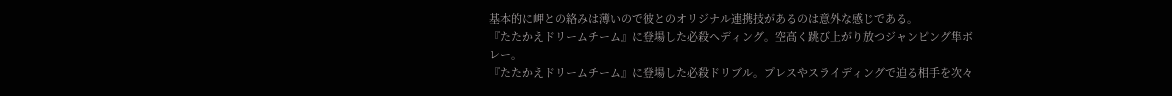基本的に岬との絡みは薄いので彼とのオリジナル連携技があるのは意外な感じである。
『たたかえドリームチーム』に登場した必殺ヘディング。空高く跳び上がり放つジャンピング隼ボレー。
『たたかえドリームチーム』に登場した必殺ドリブル。プレスやスライディングで迫る相手を次々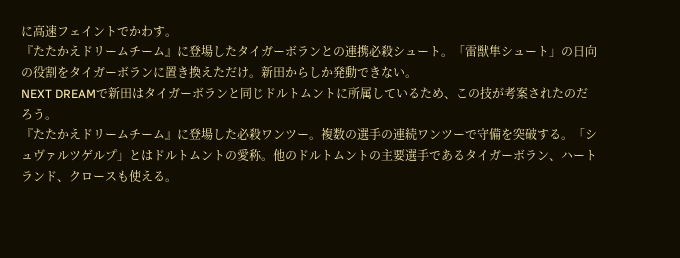に高速フェイントでかわす。
『たたかえドリームチーム』に登場したタイガーボランとの連携必殺シュート。「雷獣隼シュート」の日向の役割をタイガーボランに置き換えただけ。新田からしか発動できない。
NEXT DREAMで新田はタイガーボランと同じドルトムントに所属しているため、この技が考案されたのだろう。
『たたかえドリームチーム』に登場した必殺ワンツー。複数の選手の連続ワンツーで守備を突破する。「シュヴァルツゲルプ」とはドルトムントの愛称。他のドルトムントの主要選手であるタイガーボラン、ハートランド、クロースも使える。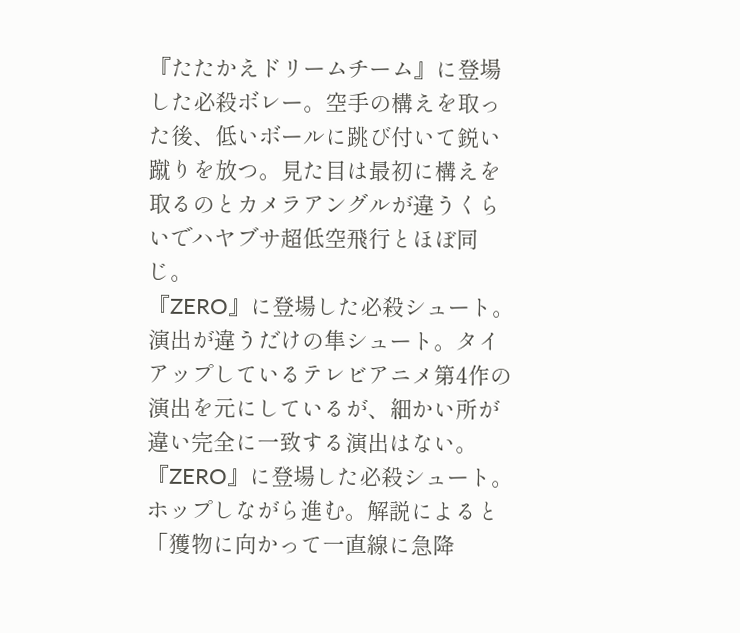『たたかえドリームチーム』に登場した必殺ボレー。空手の構えを取った後、低いボールに跳び付いて鋭い蹴りを放つ。見た目は最初に構えを取るのとカメラアングルが違うくらいでハヤブサ超低空飛行とほぼ同じ。
『ZERO』に登場した必殺シュート。演出が違うだけの隼シュート。タイアップしているテレビアニメ第4作の演出を元にしているが、細かい所が違い完全に一致する演出はない。
『ZERO』に登場した必殺シュート。ホップしながら進む。解説によると「獲物に向かって一直線に急降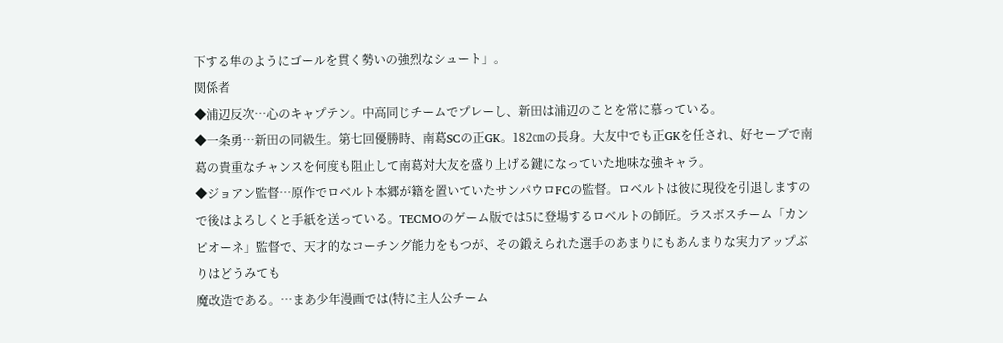下する隼のようにゴールを貫く勢いの強烈なシュート」。
関係者
◆浦辺反次…心のキャプテン。中高同じチームでプレーし、新田は浦辺のことを常に慕っている。
◆一条勇…新田の同級生。第七回優勝時、南葛SCの正GK。182㎝の長身。大友中でも正GKを任され、好セーブで南葛の貴重なチャンスを何度も阻止して南葛対大友を盛り上げる鍵になっていた地味な強キャラ。
◆ジョアン監督…原作でロベルト本郷が籍を置いていたサンパウロFCの監督。ロベルトは彼に現役を引退しますので後はよろしくと手紙を送っている。TECMOのゲーム版では5に登場するロベルトの師匠。ラスボスチーム「カンピオーネ」監督で、天才的なコーチング能力をもつが、その鍛えられた選手のあまりにもあんまりな実力アップぶりはどうみても
魔改造である。…まあ少年漫画では(特に主人公チーム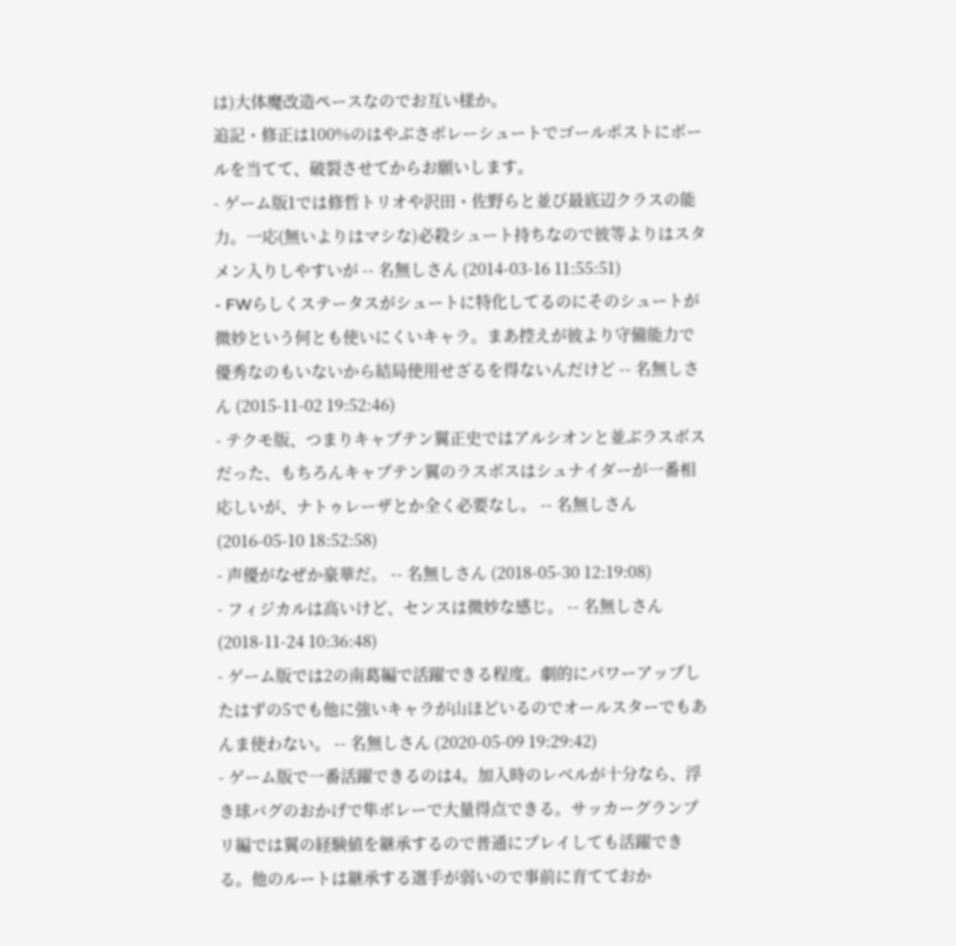は)大体魔改造ペースなのでお互い様か。
追記・修正は100%のはやぶさボレーシュートでゴールポストにボールを当てて、破裂させてからお願いします。
- ゲーム版1では修哲トリオや沢田・佐野らと並び最底辺クラスの能力。一応(無いよりはマシな)必殺シュート持ちなので彼等よりはスタメン入りしやすいが -- 名無しさん (2014-03-16 11:55:51)
- FWらしくステータスがシュートに特化してるのにそのシュートが微妙という何とも使いにくいキャラ。まあ控えが彼より守備能力で優秀なのもいないから結局使用せざるを得ないんだけど -- 名無しさん (2015-11-02 19:52:46)
- テクモ版、つまりキャプテン翼正史ではアルシオンと並ぶラスボスだった、もちろんキャプテン翼のラスボスはシュナイダーが一番相応しいが、ナトゥレーザとか全く必要なし。 -- 名無しさん (2016-05-10 18:52:58)
- 声優がなぜか豪華だ。 -- 名無しさん (2018-05-30 12:19:08)
- フィジカルは高いけど、センスは微妙な感じ。 -- 名無しさん (2018-11-24 10:36:48)
- ゲーム版では2の南葛編で活躍できる程度。劇的にパワーアップしたはずの5でも他に強いキャラが山ほどいるのでオールスターでもあんま使わない。 -- 名無しさん (2020-05-09 19:29:42)
- ゲーム版で一番活躍できるのは4。加入時のレベルが十分なら、浮き球バグのおかげで隼ボレーで大量得点できる。サッカーグランプリ編では翼の経験値を継承するので普通にプレイしても活躍できる。他のルートは継承する選手が弱いので事前に育てておか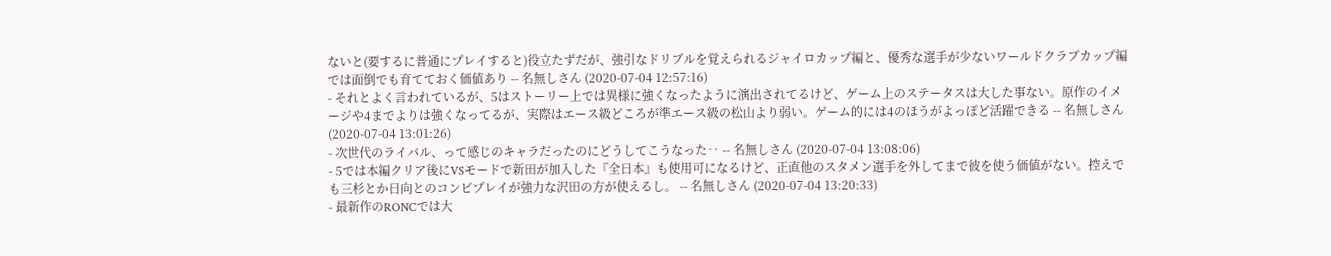ないと(要するに普通にプレイすると)役立たずだが、強引なドリブルを覚えられるジャイロカップ編と、優秀な選手が少ないワールドクラブカップ編では面倒でも育てておく価値あり -- 名無しさん (2020-07-04 12:57:16)
- それとよく言われているが、5はストーリー上では異様に強くなったように演出されてるけど、ゲーム上のステータスは大した事ない。原作のイメージや4までよりは強くなってるが、実際はエース級どころが準エース級の松山より弱い。ゲーム的には4のほうがよっぽど活躍できる -- 名無しさん (2020-07-04 13:01:26)
- 次世代のライバル、って感じのキャラだったのにどうしてこうなった‥ -- 名無しさん (2020-07-04 13:08:06)
- 5では本編クリア後にVSモードで新田が加入した『全日本』も使用可になるけど、正直他のスタメン選手を外してまで彼を使う価値がない。控えでも三杉とか日向とのコンビプレイが強力な沢田の方が使えるし。 -- 名無しさん (2020-07-04 13:20:33)
- 最新作のRONCでは大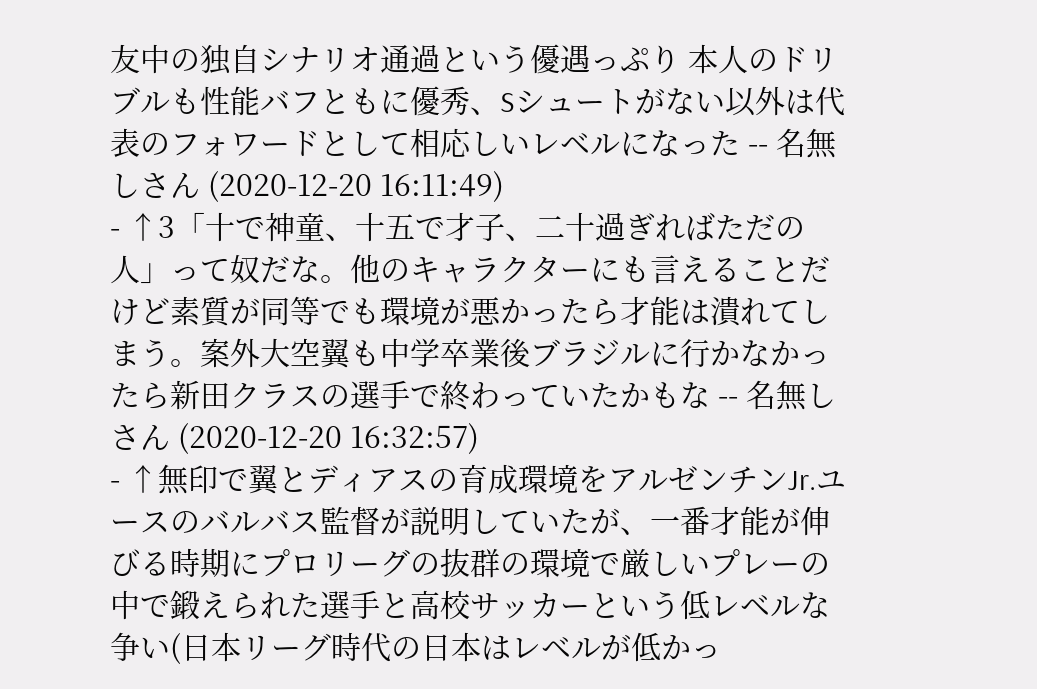友中の独自シナリオ通過という優遇っぷり 本人のドリブルも性能バフともに優秀、Sシュートがない以外は代表のフォワードとして相応しいレベルになった -- 名無しさん (2020-12-20 16:11:49)
- ↑3「十で神童、十五で才子、二十過ぎればただの人」って奴だな。他のキャラクターにも言えることだけど素質が同等でも環境が悪かったら才能は潰れてしまう。案外大空翼も中学卒業後ブラジルに行かなかったら新田クラスの選手で終わっていたかもな -- 名無しさん (2020-12-20 16:32:57)
- ↑無印で翼とディアスの育成環境をアルゼンチンJr.ユースのバルバス監督が説明していたが、一番才能が伸びる時期にプロリーグの抜群の環境で厳しいプレーの中で鍛えられた選手と高校サッカーという低レベルな争い(日本リーグ時代の日本はレベルが低かっ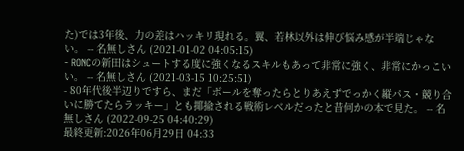た)では3年後、力の差はハッキリ現れる。翼、若林以外は伸び悩み感が半端じゃない。 -- 名無しさん (2021-01-02 04:05:15)
- RONCの新田はシュートする度に強くなるスキルもあって非常に強く、非常にかっこいい。 -- 名無しさん (2021-03-15 10:25:51)
- 80年代後半辺りですら、まだ「ボールを奪ったらとりあえずでっかく縦パス・競り合いに勝てたらラッキー」とも揶揄される戦術レベルだったと昔何かの本で見た。 -- 名無しさん (2022-09-25 04:40:29)
最終更新:2026年06月29日 04:33